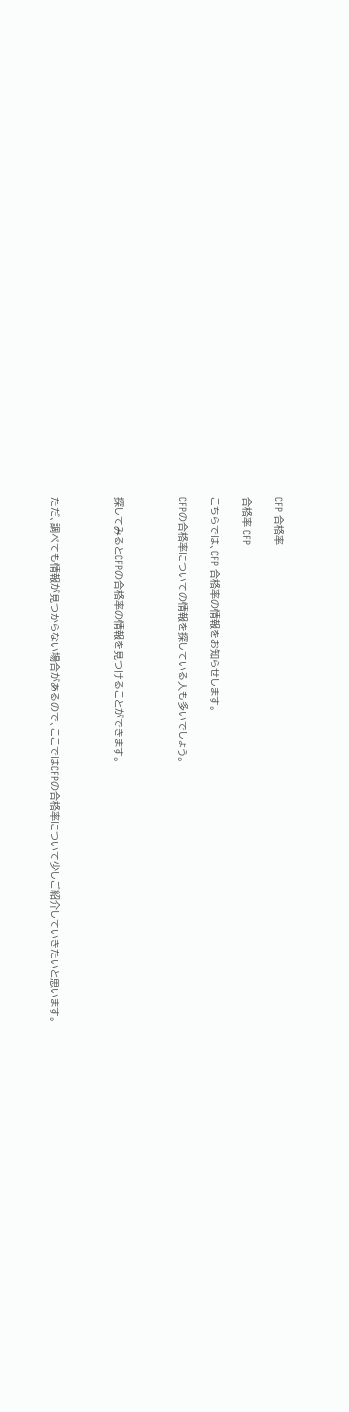CFP 合格率

合格率 CFP

こちらでは、CFP 合格率の情報をお知らせします。

CFPの合格率についての情報を探している人も多いでしょう。



探してみるとCFPの合格率の情報を見つけることができます。



ただ、調べても情報が見つからない場合があるので、ここではCFPの合格率について少しご紹介していきたいと思います。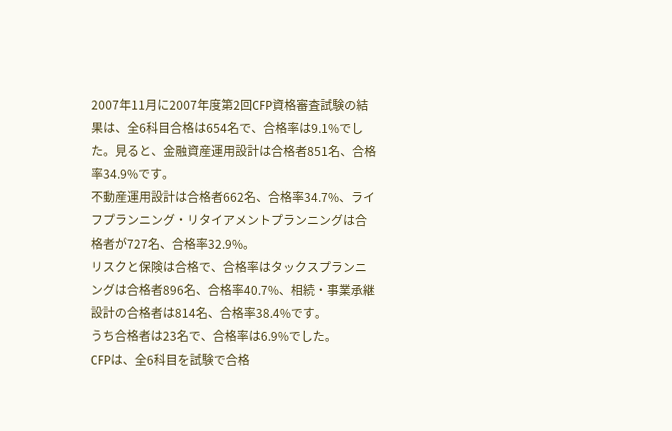2007年11月に2007年度第2回CFP資格審査試験の結果は、全6科目合格は654名で、合格率は9.1%でした。見ると、金融資産運用設計は合格者851名、合格率34.9%です。
不動産運用設計は合格者662名、合格率34.7%、ライフプランニング・リタイアメントプランニングは合格者が727名、合格率32.9%。
リスクと保険は合格で、合格率はタックスプランニングは合格者896名、合格率40.7%、相続・事業承継設計の合格者は814名、合格率38.4%です。
うち合格者は23名で、合格率は6.9%でした。
CFPは、全6科目を試験で合格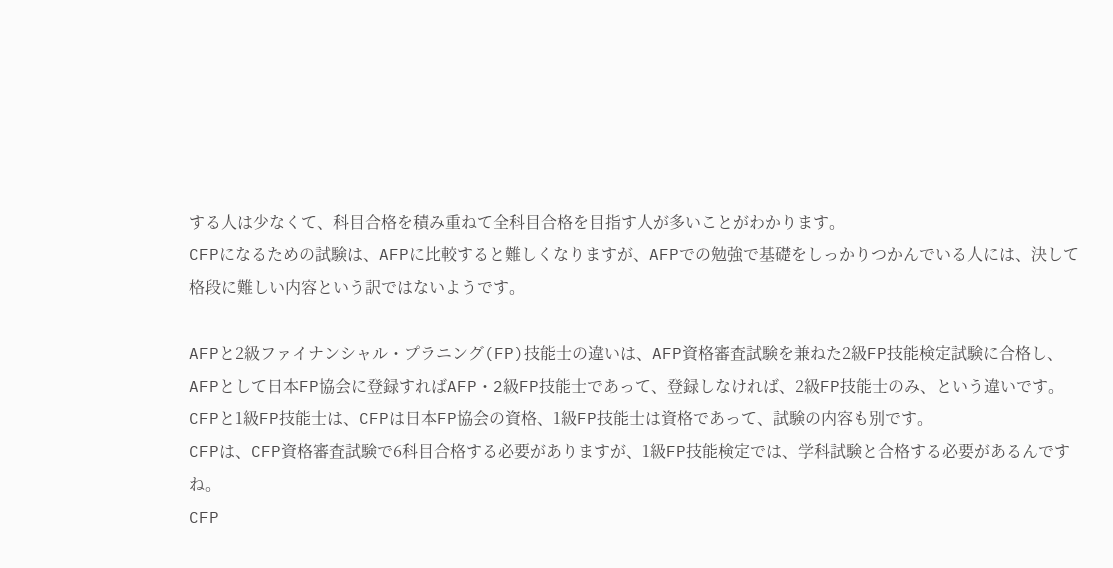する人は少なくて、科目合格を積み重ねて全科目合格を目指す人が多いことがわかります。
CFPになるための試験は、AFPに比較すると難しくなりますが、AFPでの勉強で基礎をしっかりつかんでいる人には、決して格段に難しい内容という訳ではないようです。

AFPと2級ファイナンシャル・プラニング(FP)技能士の違いは、AFP資格審査試験を兼ねた2級FP技能検定試験に合格し、AFPとして日本FP協会に登録すればAFP・2級FP技能士であって、登録しなければ、2級FP技能士のみ、という違いです。
CFPと1級FP技能士は、CFPは日本FP協会の資格、1級FP技能士は資格であって、試験の内容も別です。
CFPは、CFP資格審査試験で6科目合格する必要がありますが、1級FP技能検定では、学科試験と合格する必要があるんですね。
CFP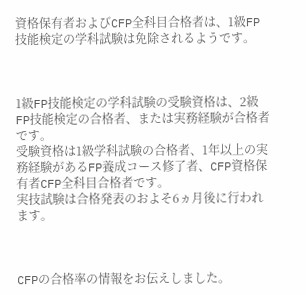資格保有者およびCFP全科目合格者は、1級FP技能検定の学科試験は免除されるようです。



1級FP技能検定の学科試験の受験資格は、2級FP技能検定の合格者、または実務経験が合格者です。
受験資格は1級学科試験の合格者、1年以上の実務経験があるFP養成コース修了者、CFP資格保有者CFP全科目合格者です。
実技試験は合格発表のおよそ6ヵ月後に行われます。



CFPの合格率の情報をお伝えしました。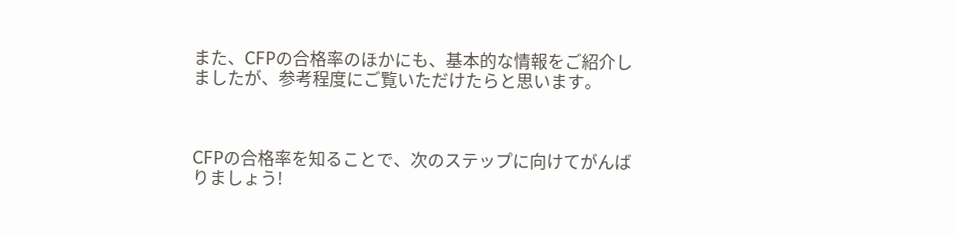また、CFPの合格率のほかにも、基本的な情報をご紹介しましたが、参考程度にご覧いただけたらと思います。



CFPの合格率を知ることで、次のステップに向けてがんばりましょう!